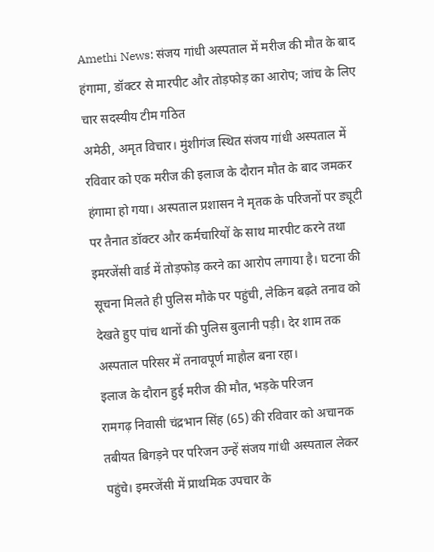Amethi News: संजय गांधी अस्पताल में मरीज की मौत के बाद हंगामा, डॉक्टर से मारपीट और तोड़फोड़ का आरोप; जांच के लिए चार सदस्यीय टीम गठित
अमेठी, अमृत विचार। मुंशीगंज स्थित संजय गांधी अस्पताल में रविवार को एक मरीज की इलाज के दौरान मौत के बाद जमकर हंगामा हो गया। अस्पताल प्रशासन ने मृतक के परिजनों पर ड्यूटी पर तैनात डॉक्टर और कर्मचारियों के साथ मारपीट करने तथा इमरजेंसी वार्ड में तोड़फोड़ करने का आरोप लगाया है। घटना की सूचना मिलते ही पुलिस मौके पर पहुंची, लेकिन बढ़ते तनाव को देखते हुए पांच थानों की पुलिस बुलानी पड़ी। देर शाम तक अस्पताल परिसर में तनावपूर्ण माहौल बना रहा।
इलाज के दौरान हुई मरीज की मौत, भड़के परिजन
रामगढ़ निवासी चंद्रभान सिंह (65) की रविवार को अचानक तबीयत बिगड़ने पर परिजन उन्हें संजय गांधी अस्पताल लेकर पहुंचे। इमरजेंसी में प्राथमिक उपचार के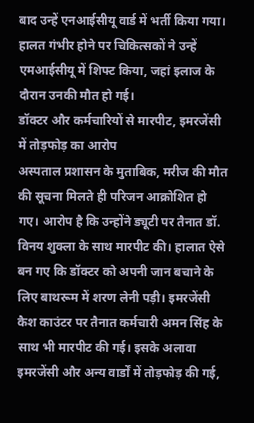बाद उन्हें एनआईसीयू वार्ड में भर्ती किया गया। हालत गंभीर होने पर चिकित्सकों ने उन्हें एमआईसीयू में शिफ्ट किया, जहां इलाज के दौरान उनकी मौत हो गई।
डॉक्टर और कर्मचारियों से मारपीट, इमरजेंसी में तोड़फोड़ का आरोप
अस्पताल प्रशासन के मुताबिक, मरीज की मौत की सूचना मिलते ही परिजन आक्रोशित हो गए। आरोप है कि उन्होंने ड्यूटी पर तैनात डॉ. विनय शुक्ला के साथ मारपीट की। हालात ऐसे बन गए कि डॉक्टर को अपनी जान बचाने के लिए बाथरूम में शरण लेनी पड़ी। इमरजेंसी कैश काउंटर पर तैनात कर्मचारी अमन सिंह के साथ भी मारपीट की गई। इसके अलावा इमरजेंसी और अन्य वार्डों में तोड़फोड़ की गई,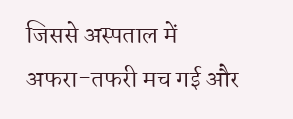जिससे अस्पताल में अफरा-तफरी मच गई और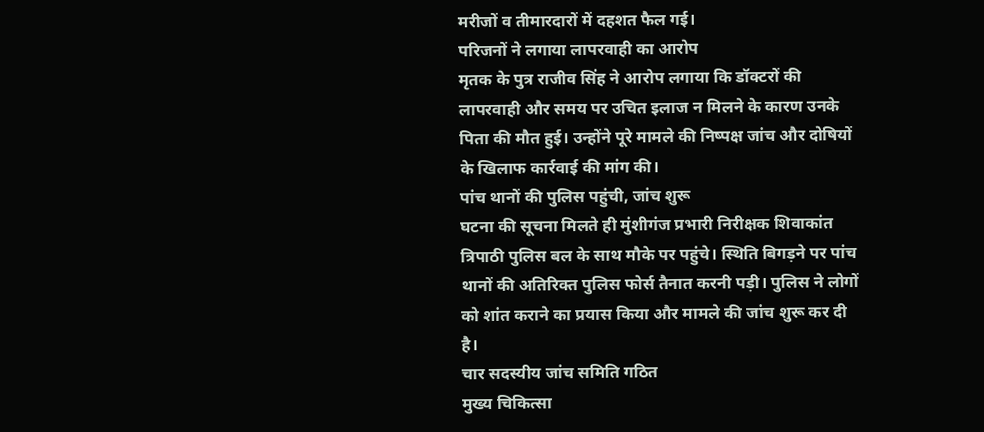मरीजों व तीमारदारों में दहशत फैल गई।
परिजनों ने लगाया लापरवाही का आरोप
मृतक के पुत्र राजीव सिंह ने आरोप लगाया कि डॉक्टरों की लापरवाही और समय पर उचित इलाज न मिलने के कारण उनके पिता की मौत हुई। उन्होंने पूरे मामले की निष्पक्ष जांच और दोषियों के खिलाफ कार्रवाई की मांग की।
पांच थानों की पुलिस पहुंची, जांच शुरू
घटना की सूचना मिलते ही मुंशीगंज प्रभारी निरीक्षक शिवाकांत त्रिपाठी पुलिस बल के साथ मौके पर पहुंचे। स्थिति बिगड़ने पर पांच थानों की अतिरिक्त पुलिस फोर्स तैनात करनी पड़ी। पुलिस ने लोगों को शांत कराने का प्रयास किया और मामले की जांच शुरू कर दी है।
चार सदस्यीय जांच समिति गठित
मुख्य चिकित्सा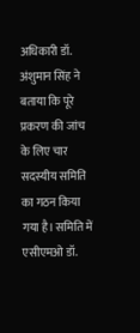अधिकारी डॉ. अंशुमान सिंह ने बताया कि पूरे प्रकरण की जांच के लिए चार सदस्यीय समिति का गठन किया गया है। समिति में एसीएमओ डॉ.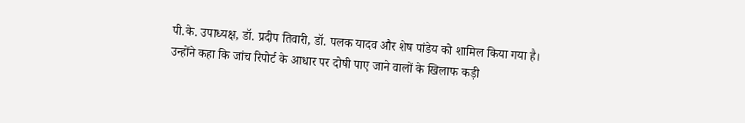पी.के. उपाध्यक्ष, डॉ. प्रदीप तिवारी, डॉ. पलक यादव और शेष पांडेय को शामिल किया गया है। उन्होंने कहा कि जांच रिपोर्ट के आधार पर दोषी पाए जाने वालों के खिलाफ कड़ी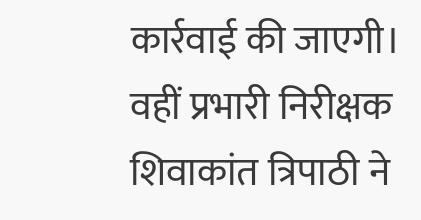कार्रवाई की जाएगी। वहीं प्रभारी निरीक्षक शिवाकांत त्रिपाठी ने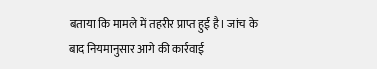बताया कि मामले में तहरीर प्राप्त हुई है। जांच के बाद नियमानुसार आगे की कार्रवाई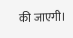की जाएगी।